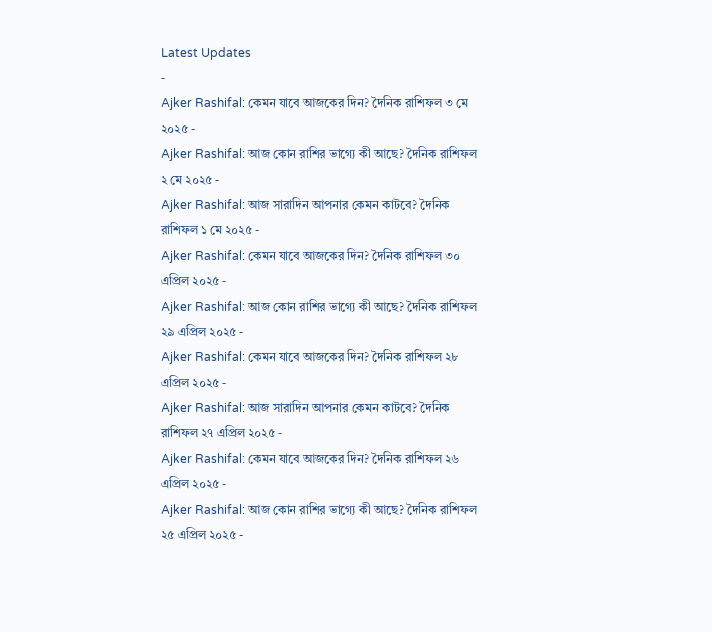Latest Updates
-
Ajker Rashifal: কেমন যাবে আজকের দিন? দৈনিক রাশিফল ৩ মে ২০২৫ -
Ajker Rashifal: আজ কোন রাশির ভাগ্যে কী আছে? দৈনিক রাশিফল ২ মে ২০২৫ -
Ajker Rashifal: আজ সারাদিন আপনার কেমন কাটবে? দৈনিক রাশিফল ১ মে ২০২৫ -
Ajker Rashifal: কেমন যাবে আজকের দিন? দৈনিক রাশিফল ৩০ এপ্রিল ২০২৫ -
Ajker Rashifal: আজ কোন রাশির ভাগ্যে কী আছে? দৈনিক রাশিফল ২৯ এপ্রিল ২০২৫ -
Ajker Rashifal: কেমন যাবে আজকের দিন? দৈনিক রাশিফল ২৮ এপ্রিল ২০২৫ -
Ajker Rashifal: আজ সারাদিন আপনার কেমন কাটবে? দৈনিক রাশিফল ২৭ এপ্রিল ২০২৫ -
Ajker Rashifal: কেমন যাবে আজকের দিন? দৈনিক রাশিফল ২৬ এপ্রিল ২০২৫ -
Ajker Rashifal: আজ কোন রাশির ভাগ্যে কী আছে? দৈনিক রাশিফল ২৫ এপ্রিল ২০২৫ -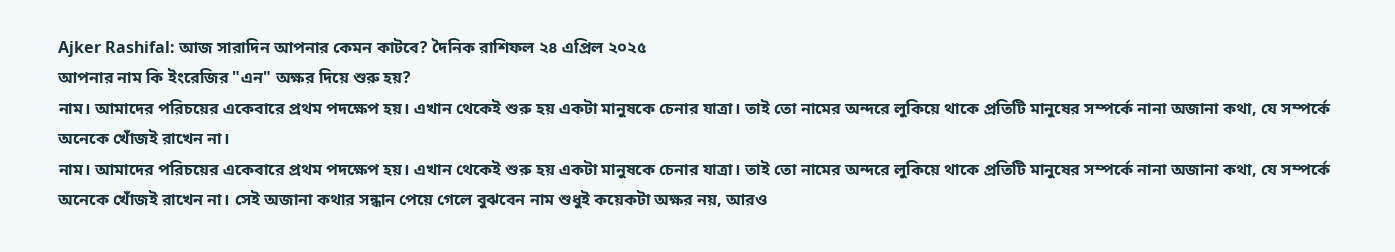Ajker Rashifal: আজ সারাদিন আপনার কেমন কাটবে? দৈনিক রাশিফল ২৪ এপ্রিল ২০২৫
আপনার নাম কি ইংরেজির "এন" অক্ষর দিয়ে শুরু হয়?
নাম। আমাদের পরিচয়ের একেবারে প্রথম পদক্ষেপ হয়। এখান থেকেই শুরু হয় একটা মানুষকে চেনার যাত্রা। তাই তো নামের অন্দরে লুকিয়ে থাকে প্রতিটি মানুষের সম্পর্কে নানা অজানা কথা, যে সম্পর্কে অনেকে খোঁজই রাখেন না।
নাম। আমাদের পরিচয়ের একেবারে প্রথম পদক্ষেপ হয়। এখান থেকেই শুরু হয় একটা মানুষকে চেনার যাত্রা। তাই তো নামের অন্দরে লুকিয়ে থাকে প্রতিটি মানুষের সম্পর্কে নানা অজানা কথা, যে সম্পর্কে অনেকে খোঁজই রাখেন না। সেই অজানা কথার সন্ধান পেয়ে গেলে বুঝবেন নাম শুধুই কয়েকটা অক্ষর নয়, আরও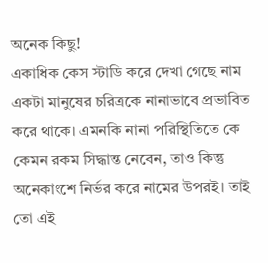অনেক কিছু!
একাধিক কেস স্টাডি করে দেখা গেছে নাম একটা মানুষের চরিত্রকে নানাভাবে প্রভাবিত করে থাকে। এমনকি নানা পরিস্থিতিতে কে কেমন রকম সিদ্ধান্ত নেবেন, তাও কিন্তু অনেকাংশে নির্ভর করে নামের উপরই। তাই তো এই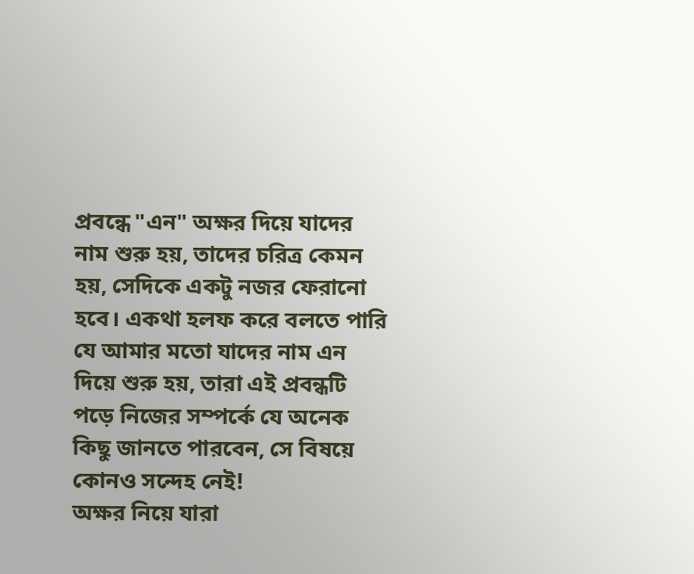প্রবন্ধে "এন" অক্ষর দিয়ে যাদের নাম শুরু হয়, তাদের চরিত্র কেমন হয়, সেদিকে একটু নজর ফেরানো হবে। একথা হলফ করে বলতে পারি যে আমার মতো যাদের নাম এন দিয়ে শুরু হয়, তারা এই প্রবন্ধটি পড়ে নিজের সম্পর্কে যে অনেক কিছু জানতে পারবেন, সে বিষয়ে কোনও সন্দেহ নেই!
অক্ষর নিয়ে যারা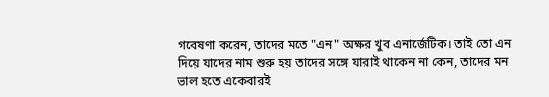গবেষণা করেন, তাদের মতে "এন" অক্ষর খুব এনার্জেটিক। তাই তো এন দিয়ে যাদের নাম শুরু হয় তাদের সঙ্গে যারাই থাকেন না কেন, তাদের মন ভাল হতে একেবারই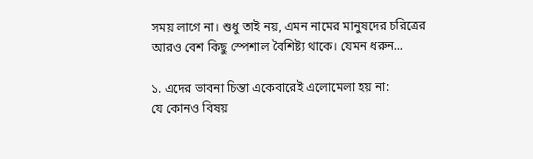সময় লাগে না। শুধু তাই নয়, এমন নামের মানুষদের চরিত্রের আরও বেশ কিছু স্পেশাল বৈশিষ্ট্য থাকে। যেমন ধরুন...

১. এদের ভাবনা চিন্তা একেবারেই এলোমেলা হয় না:
যে কোনও বিষয়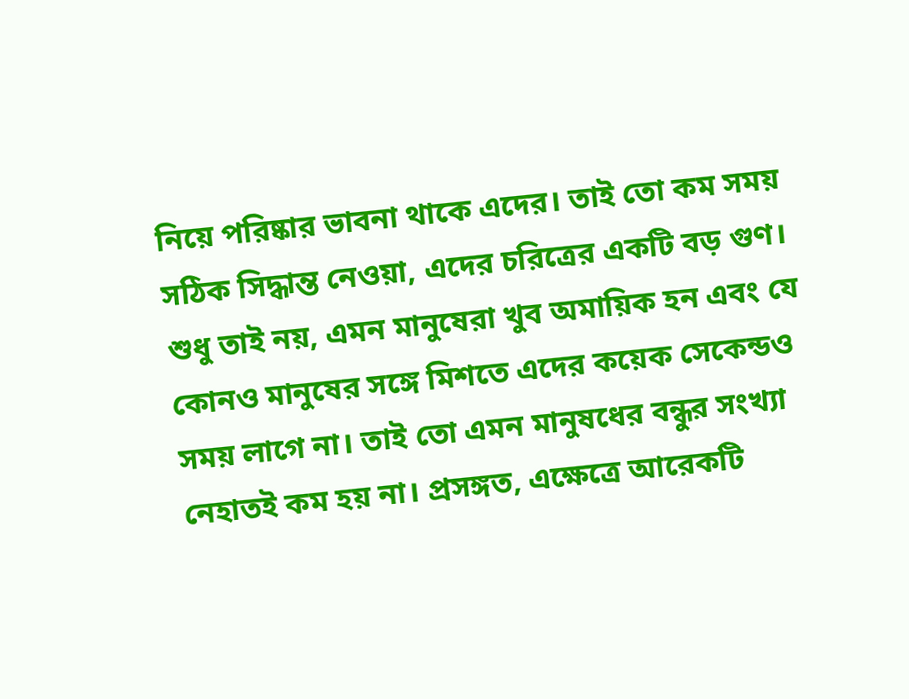নিয়ে পরিষ্কার ভাবনা থাকে এদের। তাই তো কম সময় সঠিক সিদ্ধান্ত নেওয়া, এদের চরিত্রের একটি বড় গুণ। শুধু তাই নয়, এমন মানুষেরা খুব অমায়িক হন এবং যে কোনও মানুষের সঙ্গে মিশতে এদের কয়েক সেকেন্ডও সময় লাগে না। তাই তো এমন মানুষধের বন্ধুর সংখ্যা নেহাতই কম হয় না। প্রসঙ্গত, এক্ষেত্রে আরেকটি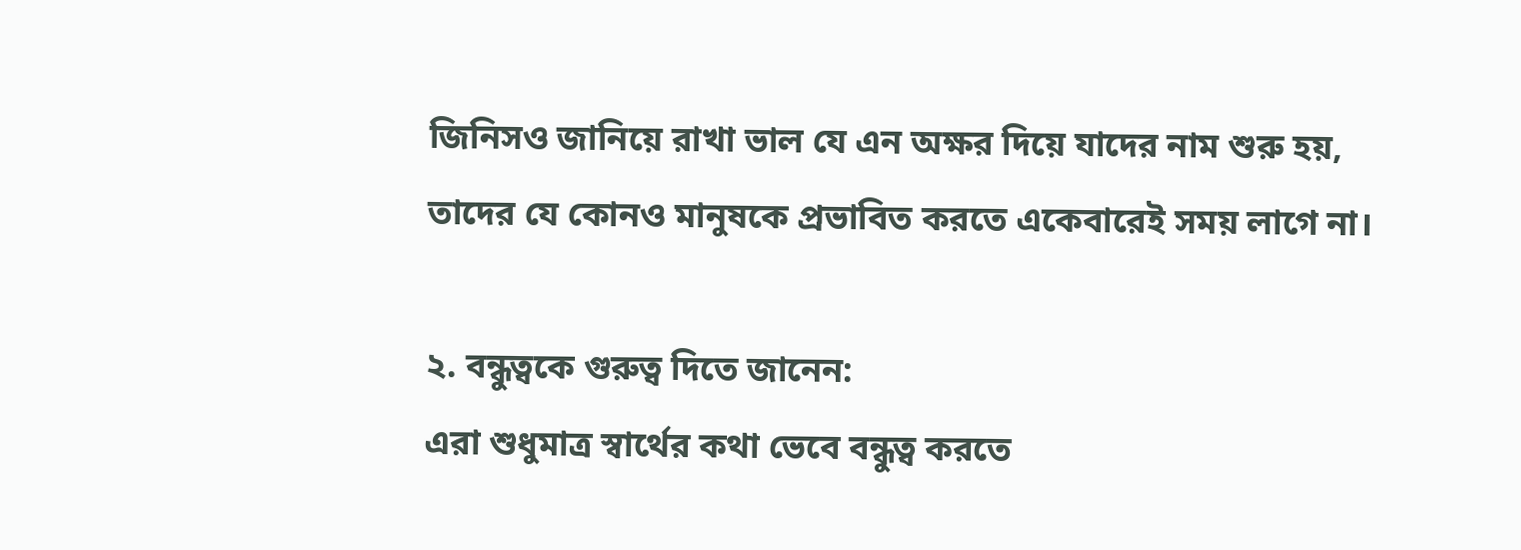জিনিসও জানিয়ে রাখা ভাল যে এন অক্ষর দিয়ে যাদের নাম শুরু হয়, তাদের যে কোনও মানুষকে প্রভাবিত করতে একেবারেই সময় লাগে না।

২. বন্ধুত্বকে গুরুত্ব দিতে জানেন:
এরা শুধুমাত্র স্বার্থের কথা ভেবে বন্ধুত্ব করতে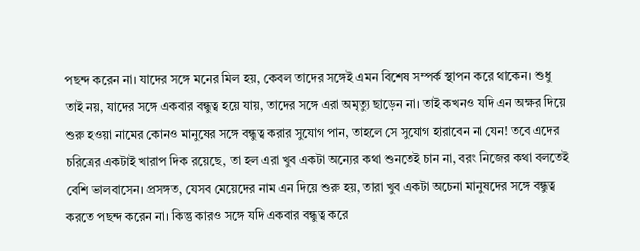পছন্দ করেন না। যাদের সঙ্গে মনের মিল হয়, কেবল তাদের সঙ্গেই এমন বিশেষ সম্পর্ক স্থাপন করে থাকেন। শুধু তাই নয়, যাদের সঙ্গে একবার বন্ধুত্ব হয়ে যায়, তাদের সঙ্গে এরা অমৃত্যু ছাড়েন না। তাই কখনও যদি এন অক্ষর দিয়ে শুরু হওয়া নামের কোনও মানুষের সঙ্গে বন্ধুত্ব করার সুযোগ পান, তাহলে সে সুযোগ হারাবেন না যেন! তবে এদের চরিত্রের একটাই খারাপ দিক রয়েছে, তা হল এরা খুব একটা অন্যের কথা শুনতেই চান না, বরং নিজের কথা বলতেই বেশি ভালবাসেন। প্রসঙ্গত, যেসব মেয়েদের নাম এন দিয়ে শুরু হয়, তারা খুব একটা অচেনা মানুষদের সঙ্গে বন্ধুত্ব করতে পছন্দ করেন না। কিন্তু কারও সঙ্গে যদি একবার বন্ধুত্ব করে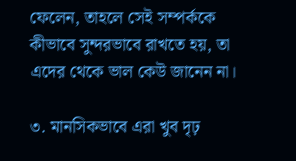ফেলেন, তাহলে সেই সম্পর্ককে কীভাবে সুন্দরভাবে রাখতে হয়, তা এদের থেকে ভাল কেউ জানেন না।

৩. মানসিকভাবে এরা খুব দৃঢ়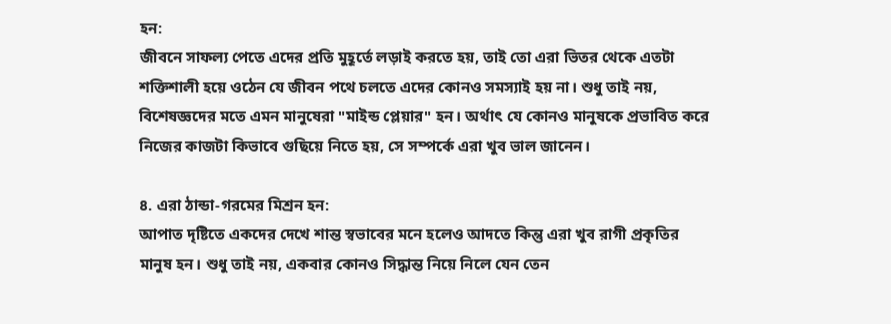হন:
জীবনে সাফল্য পেতে এদের প্রতি মুহূর্তে লড়াই করতে হয়, তাই তো এরা ভিতর থেকে এতটা শক্তিশালী হয়ে ওঠেন যে জীবন পথে চলতে এদের কোনও সমস্যাই হয় না। শুধু তাই নয়, বিশেষজ্ঞদের মতে এমন মানুষেরা "মাইন্ড প্লেয়ার" হন। অর্থাৎ যে কোনও মানুষকে প্রভাবিত করে নিজের কাজটা কিভাবে গুছিয়ে নিতে হয়, সে সম্পর্কে এরা খুব ভাল জানেন।

৪. এরা ঠান্ডা-গরমের মিশ্রন হন:
আপাত দৃষ্টিতে একদের দেখে শান্ত স্বভাবের মনে হলেও আদতে কিন্তু এরা খুব রাগী প্রকৃতির মানুষ হন। শুধু তাই নয়, একবার কোনও সিদ্ধান্ত নিয়ে নিলে যেন তেন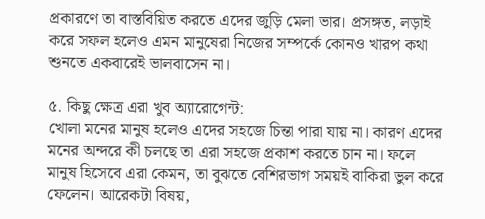প্রকারণে তা বাস্তবিয়িত করতে এদের জুড়ি মেলা ভার। প্রসঙ্গত, লড়াই করে সফল হলেও এমন মানুষেরা নিজের সম্পর্কে কোনও খারপ কথা শুনতে একবারেই ভালবাসেন না।

৫. কিছু ক্ষেত্র এরা খুব অ্যারোগেন্ট:
খোলা মনের মানুষ হলেও এদের সহজে চিন্তা পারা যায় না। কারণ এদের মনের অন্দরে কী চলছে তা এরা সহজে প্রকাশ করতে চান না। ফলে মানুষ হিসেবে এরা কেমন, তা বুঝতে বেশিরভাগ সময়ই বাকিরা ভুল করে ফেলেন। আরেকটা বিষয়,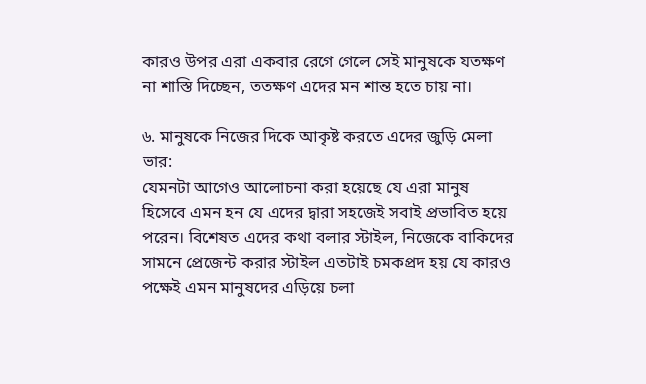কারও উপর এরা একবার রেগে গেলে সেই মানুষকে যতক্ষণ না শাস্তি দিচ্ছেন, ততক্ষণ এদের মন শান্ত হতে চায় না।

৬. মানুষকে নিজের দিকে আকৃষ্ট করতে এদের জুড়ি মেলা ভার:
যেমনটা আগেও আলোচনা করা হয়েছে যে এরা মানুষ হিসেবে এমন হন যে এদের দ্বারা সহজেই সবাই প্রভাবিত হয়ে পরেন। বিশেষত এদের কথা বলার স্টাইল, নিজেকে বাকিদের সামনে প্রেজেন্ট করার স্টাইল এতটাই চমকপ্রদ হয় যে কারও পক্ষেই এমন মানুষদের এড়িয়ে চলা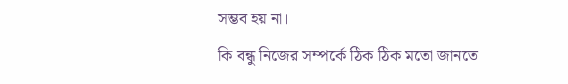সম্ভব হয় না।
কি বন্ধু নিজের সম্পর্কে ঠিক ঠিক মতো জানতে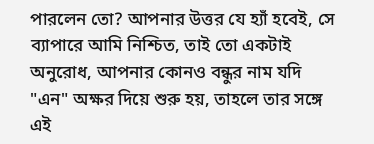পারলেন তো? আপনার উত্তর যে হ্যাঁ হবেই, সে ব্যাপারে আমি নিশ্চিত, তাই তো একটাই অনুরোধ, আপনার কোনও বন্ধুর নাম যদি "এন" অক্ষর দিয়ে শুরু হয়, তাহলে তার সঙ্গে এই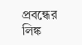প্রবন্ধের লিঙ্ক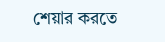শেয়ার করতে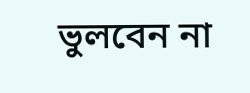ভুলবেন না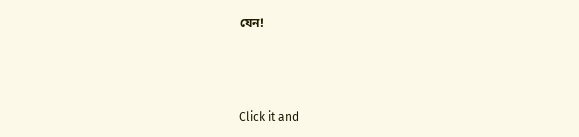যেন!



Click it and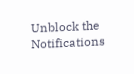Unblock the Notifications